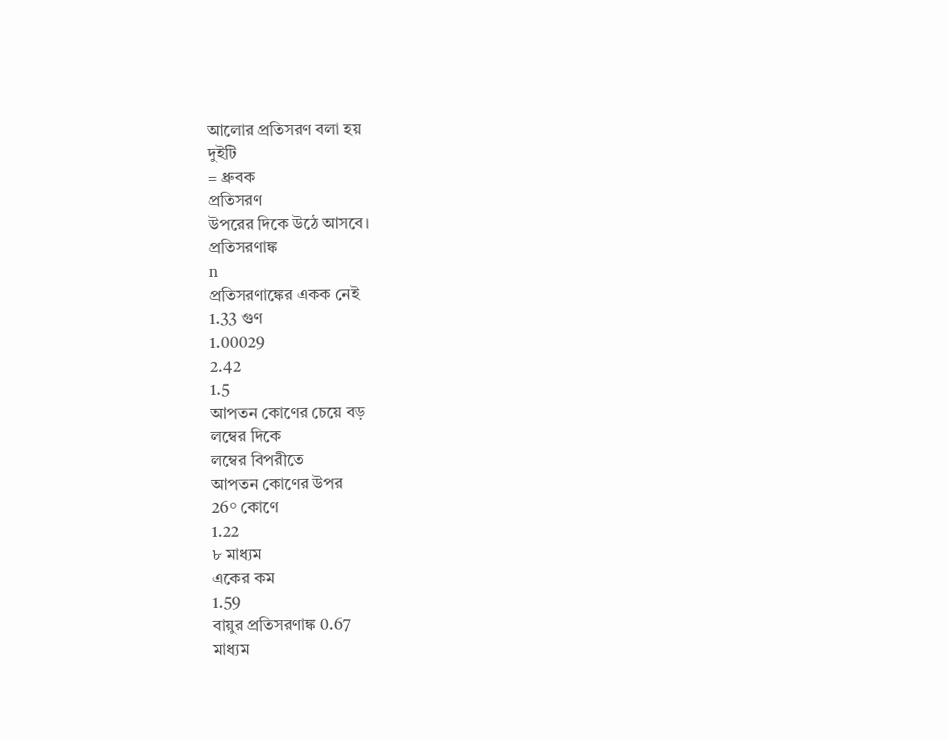আলোর প্রতিসরণ বলা হয়
দুইটি
= ধ্রুবক
প্রতিসরণ
উপরের দিকে উঠে আসবে।
প্রতিসরণাঙ্ক
n
প্রতিসরণাঙ্কের একক নেই
1.33 গুণ
1.00029
2.42
1.5
আপতন কোণের চেয়ে বড়
লম্বের দিকে
লম্বের বিপরীতে
আপতন কোণের উপর
26° কোণে
1.22
৮ মাধ্যম
একের কম
1.59
বায়ুর প্রতিসরণাঙ্ক 0.67
মাধ্যম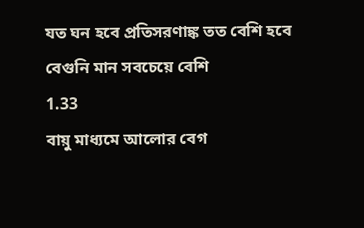যত ঘন হবে প্রতিসরণাঙ্ক তত বেশি হবে
বেগুনি মান সবচেয়ে বেশি
1.33
বায়ু মাধ্যমে আলোর বেগ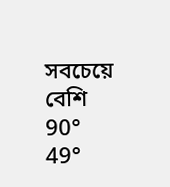সবচেয়ে বেশি
90°
49°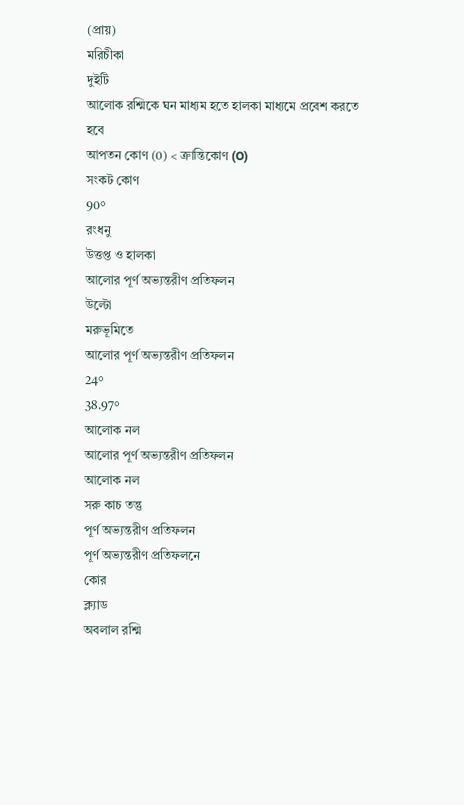(প্রায়)
মরিচীকা
দুইটি
আলোক রশ্মিকে ঘন মাধ্যম হতে হালকা মাধ্যমে প্রবেশ করতে হবে
আপতন কোণ (0) < ক্রান্তিকোণ (O)
সংকট কোণ
90°
রংধনু
উত্তপ্ত ও হালকা
আলোর পূর্ণ অভ্যন্তরীণ প্রতিফলন
উল্টো
মরুভূমিতে
আলোর পূর্ণ অভ্যন্তরীণ প্রতিফলন
24°
38.97°
আলোক নল
আলোর পূর্ণ অভ্যন্তরীণ প্রতিফলন
আলোক নল
সরু কাচ তন্তু
পূর্ণ অভ্যন্তরীণ প্রতিফলন
পূর্ণ অভ্যন্তরীণ প্রতিফলনে
কোর
ক্ল্যাড
অবলাল রশ্মি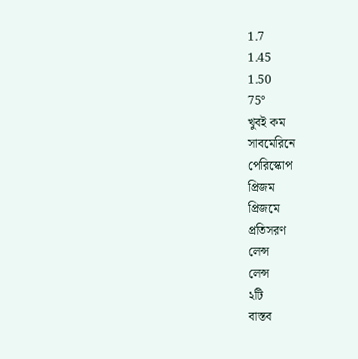1.7
1.45
1.50
75°
খুবই কম
সাবমেরিনে
পেরিস্কোপ
প্রিজম
প্রিজমে
প্রতিসরণ
লেন্স
লেন্স
২টি
বাস্তব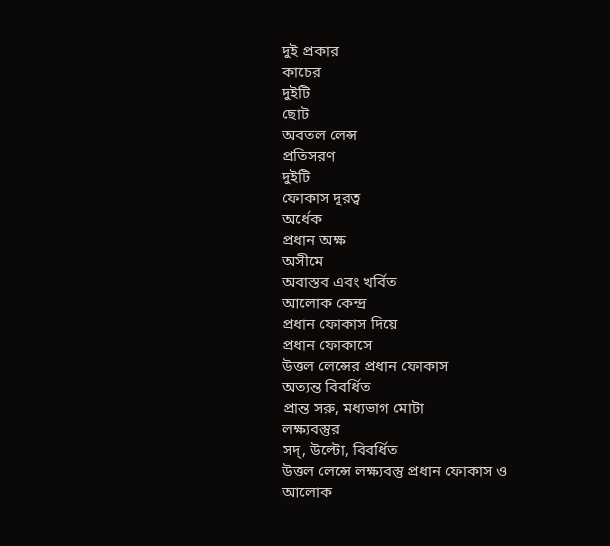দুই প্রকার
কাচের
দুইটি
ছোট
অবতল লেন্স
প্রতিসরণ
দুইটি
ফোকাস দূরত্ব
অর্ধেক
প্রধান অক্ষ
অসীমে
অবাস্তব এবং খর্বিত
আলোক কেন্দ্র
প্রধান ফোকাস দিয়ে
প্রধান ফোকাসে
উত্তল লেন্সের প্রধান ফোকাস
অত্যন্ত বিবর্ধিত
প্রান্ত সরু, মধ্যভাগ মোটা
লক্ষ্যবস্তুর
সদ্, উল্টো, বিবর্ধিত
উত্তল লেন্সে লক্ষ্যবস্তু প্রধান ফোকাস ও আলোক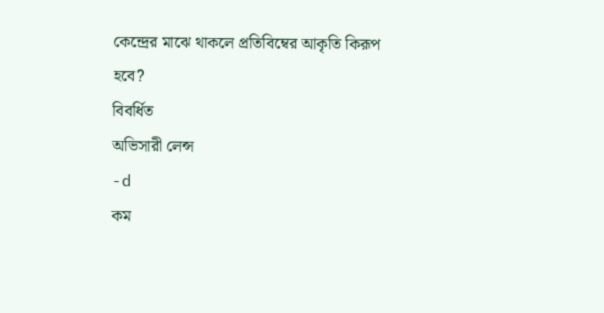কেন্দ্রের মাঝে থাকলে প্রতিবিম্বের আকৃতি কিরূপ হবে?
বিবর্ধিত
অভিসারী লেন্স
-d
কম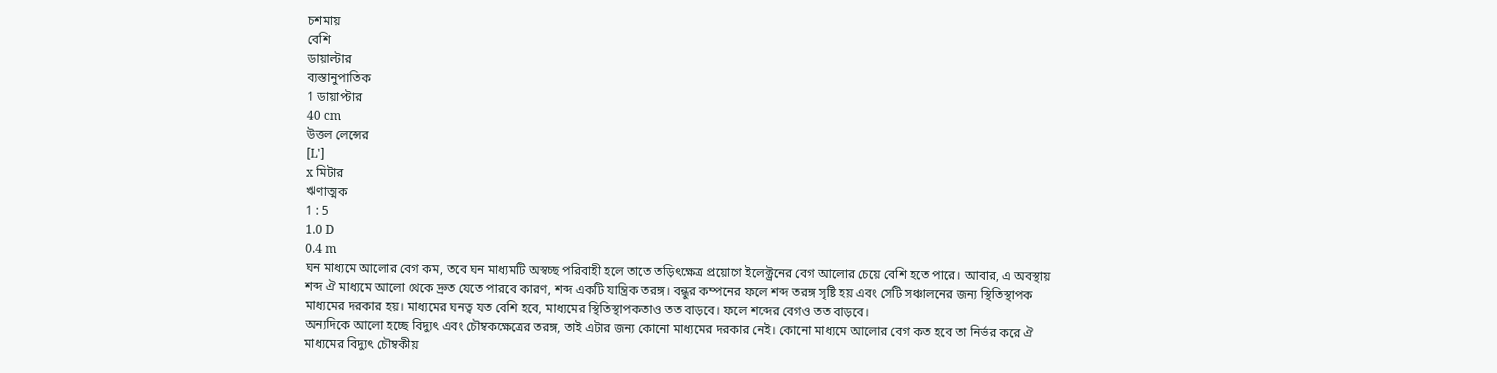চশমায়
বেশি
ডায়াল্টার
ব্যস্তানুপাতিক
1 ডায়াপ্টার
40 cm
উত্তল লেন্সের
[L']
x মিটার
ঋণাত্মক
1 : 5
1.0 D
0.4 m
ঘন মাধ্যমে আলোর বেগ কম, তবে ঘন মাধ্যমটি অস্বচ্ছ পরিবাহী হলে তাতে তড়িৎক্ষেত্র প্রয়োগে ইলেক্ট্রনের বেগ আলোর চেয়ে বেশি হতে পারে। আবার, এ অবস্থায় শব্দ ঐ মাধ্যমে আলো থেকে দ্রুত যেতে পারবে কারণ, শব্দ একটি যান্ত্রিক তরঙ্গ। বন্ধুর কম্পনের ফলে শব্দ তরঙ্গ সৃষ্টি হয় এবং সেটি সঞ্চালনের জন্য স্থিতিস্থাপক মাধ্যমের দরকার হয়। মাধ্যমের ঘনত্ব যত বেশি হবে, মাধ্যমের স্থিতিস্থাপকতাও তত বাড়বে। ফলে শব্দের বেগও তত বাড়বে।
অন্যদিকে আলো হচ্ছে বিদ্যুৎ এবং চৌম্বকক্ষেত্রের তরঙ্গ, তাই এটার জন্য কোনো মাধ্যমের দরকার নেই। কোনো মাধ্যমে আলোর বেগ কত হবে তা নির্ভর করে ঐ মাধ্যমের বিদ্যুৎ চৌম্বকীয়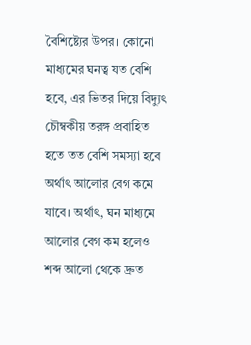বৈশিষ্ট্যের উপর। কোনো মাধ্যমের ঘনত্ব যত বেশি হবে, এর ভিতর দিয়ে বিদ্যুৎ চৌম্বকীয় তরঙ্গ প্রবাহিত হতে তত বেশি সমস্যা হবে অর্থাৎ আলোর বেগ কমে যাবে। অর্থাৎ, ঘন মাধ্যমে আলোর বেগ কম হলেও শব্দ আলো থেকে দ্রুত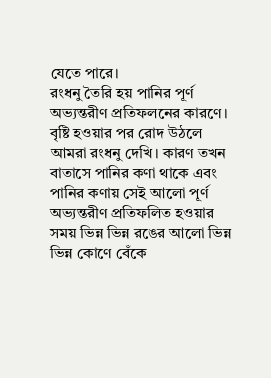যেতে পারে।
রংধনু তৈরি হয় পানির পূর্ণ অভ্যন্তরীণ প্রতিফলনের কারণে।
বৃষ্টি হওয়ার পর রোদ উঠলে আমরা রংধনু দেখি। কারণ তখন বাতাসে পানির কণা থাকে এবং পানির কণায় সেই আলো পূর্ণ অভ্যন্তরীণ প্রতিফলিত হওয়ার সময় ভিন্ন ভিন্ন রঙের আলো ভিন্ন ভিন্ন কোণে বেঁকে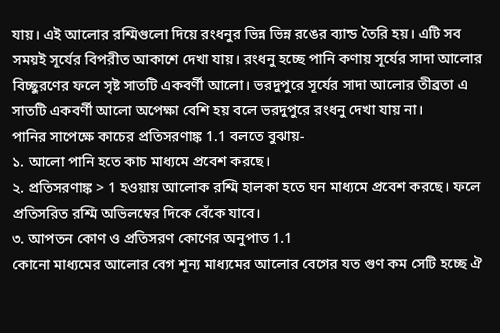যায়। এই আলোর রশ্মিগুলো দিয়ে রংধনুর ভিন্ন ভিন্ন রঙের ব্যান্ড তৈরি হয়। এটি সব সময়ই সূর্যের বিপরীত আকাশে দেখা যায়। রংধনু হচ্ছে পানি কণায় সূর্যের সাদা আলোর বিচ্ছুরণের ফলে সৃষ্ট সাতটি একবর্ণী আলো। ভরদুপুরে সূর্যের সাদা আলোর তীব্রতা এ সাতটি একবর্ণী আলো অপেক্ষা বেশি হয় বলে ভরদুপুরে রংধনু দেখা যায় না।
পানির সাপেক্ষে কাচের প্রতিসরণাঙ্ক 1.1 বলতে বুঝায়-
১. আলো পানি হতে কাচ মাধ্যমে প্রবেশ করছে।
২. প্রতিসরণাঙ্ক > 1 হওয়ায় আলোক রশ্মি হালকা হতে ঘন মাধ্যমে প্রবেশ করছে। ফলে প্রতিসরিত রশ্মি অভিলম্বের দিকে বেঁকে যাবে।
৩. আপতন কোণ ও প্রতিসরণ কোণের অনুপাত 1.1
কোনো মাধ্যমের আলোর বেগ শূন্য মাধ্যমের আলোর বেগের যত গুণ কম সেটি হচ্ছে ঐ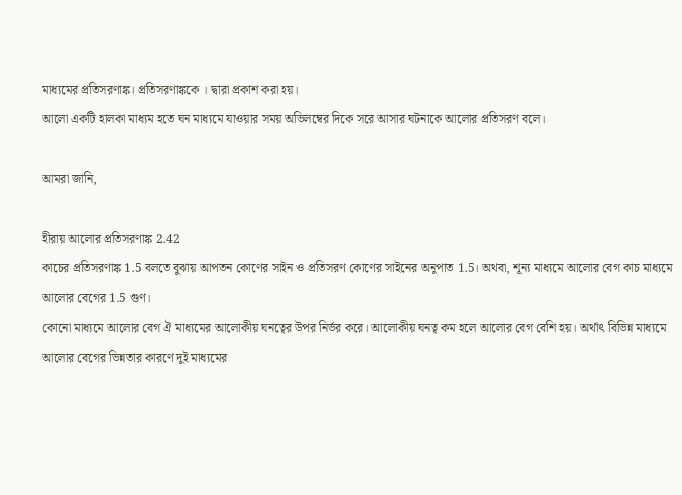মাধ্যমের প্রতিসরণাঙ্ক। প্রতিসরণাঙ্ককে । দ্বারা প্রকাশ করা হয়।
আলো একটি হালকা মাধ্যম হতে ঘন মাধ্যমে যাওয়ার সময় অভিলম্বের দিকে সরে আসার ঘটনাকে আলোর প্রতিসরণ বলে।

আমরা জানি,

হীরায় আলোর প্রতিসরণাঙ্ক 2.42
কাচের প্রতিসরণাঙ্ক 1.5 বলতে বুঝায় আপতন কোণের সাইন ও প্রতিসরণ কোণের সাইনের অনুপাত 1.5। অথবা, শূন্য মাধ্যমে আলোর বেগ কাচ মাধ্যমে আলোর বেগের 1.5 গুণ।
কোনো মাধ্যমে আলোর বেগ ঐ মাধ্যমের আলোকীয় ঘনত্বের উপর নির্ভর করে। আলোকীয় ঘনত্ব কম হলে আলোর বেগ বেশি হয়। অর্থাৎ বিভিন্ন মাধ্যমে আলোর বেগের ভিন্নতার কারণে দুই মাধ্যমের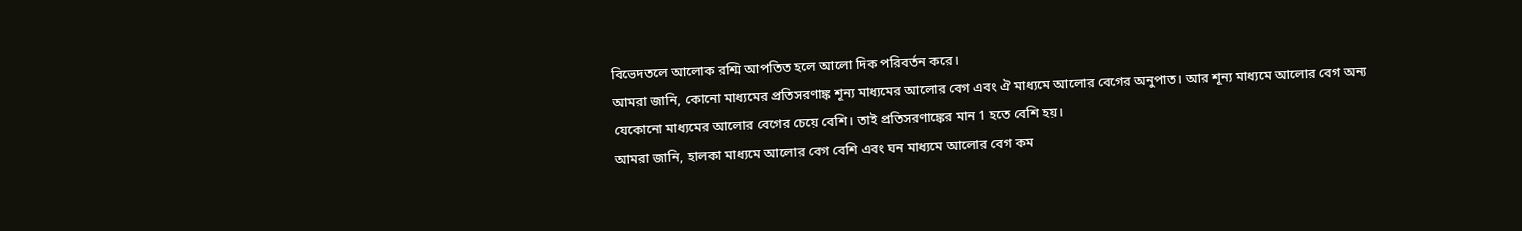বিভেদতলে আলোক রশ্মি আপতিত হলে আলো দিক পরিবর্তন করে।
আমরা জানি, কোনো মাধ্যমের প্রতিসরণাঙ্ক শূন্য মাধ্যমের আলোর বেগ এবং ঐ মাধ্যমে আলোর বেগের অনুপাত। আর শূন্য মাধ্যমে আলোর বেগ অন্য যেকোনো মাধ্যমের আলোর বেগের চেয়ে বেশি। তাই প্রতিসরণাঙ্কের মান 1 হতে বেশি হয়।
আমরা জানি, হালকা মাধ্যমে আলোর বেগ বেশি এবং ঘন মাধ্যমে আলোর বেগ কম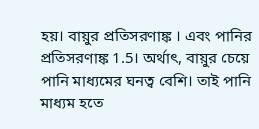হয়। বায়ুর প্রতিসরণাঙ্ক । এবং পানির প্রতিসরণাঙ্ক 1.5। অর্থাৎ, বায়ুর চেয়ে পানি মাধ্যমের ঘনত্ব বেশি। তাই পানি মাধ্যম হতে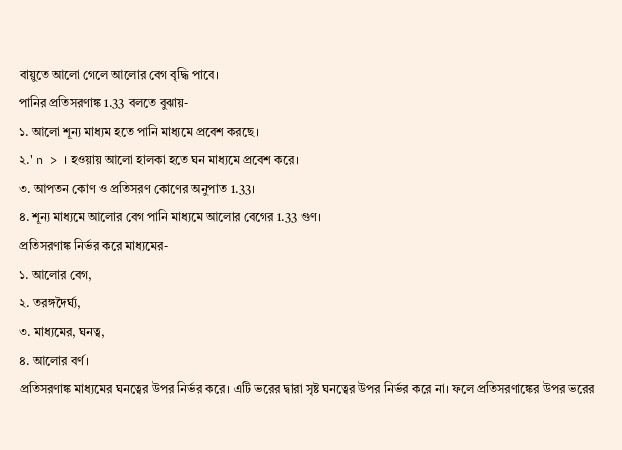বায়ুতে আলো গেলে আলোর বেগ বৃদ্ধি পাবে।
পানির প্রতিসরণাঙ্ক 1.33 বলতে বুঝায়-
১. আলো শূন্য মাধ্যম হতে পানি মাধ্যমে প্রবেশ করছে।
২.' n > । হওয়ায় আলো হালকা হতে ঘন মাধ্যমে প্রবেশ করে।
৩. আপতন কোণ ও প্রতিসরণ কোণের অনুপাত 1.33।
৪. শূন্য মাধ্যমে আলোর বেগ পানি মাধ্যমে আলোর বেগের 1.33 গুণ।
প্রতিসরণাঙ্ক নির্ভর করে মাধ্যমের-
১. আলোর বেগ,
২. তরঙ্গদৈর্ঘ্য,
৩. মাধ্যমের, ঘনত্ব,
৪. আলোর বর্ণ।
প্রতিসরণাঙ্ক মাধ্যমের ঘনত্বের উপর নির্ভর করে। এটি ভরের দ্বারা সৃষ্ট ঘনত্বের উপর নির্ভর করে না। ফলে প্রতিসরণাঙ্কের উপর ভরের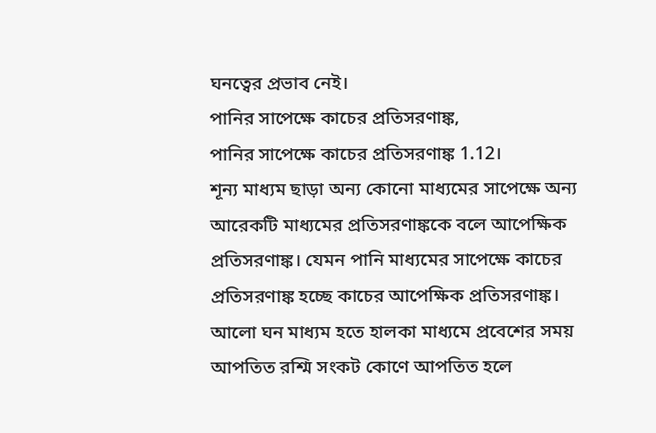ঘনত্বের প্রভাব নেই।
পানির সাপেক্ষে কাচের প্রতিসরণাঙ্ক,
পানির সাপেক্ষে কাচের প্রতিসরণাঙ্ক 1.12।
শূন্য মাধ্যম ছাড়া অন্য কোনো মাধ্যমের সাপেক্ষে অন্য আরেকটি মাধ্যমের প্রতিসরণাঙ্ককে বলে আপেক্ষিক প্রতিসরণাঙ্ক। যেমন পানি মাধ্যমের সাপেক্ষে কাচের প্রতিসরণাঙ্ক হচ্ছে কাচের আপেক্ষিক প্রতিসরণাঙ্ক।
আলো ঘন মাধ্যম হতে হালকা মাধ্যমে প্রবেশের সময় আপতিত রশ্মি সংকট কোণে আপতিত হলে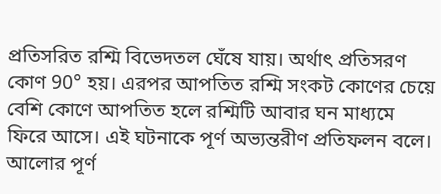প্রতিসরিত রশ্মি বিভেদতল ঘেঁষে যায়। অর্থাৎ প্রতিসরণ কোণ 90° হয়। এরপর আপতিত রশ্মি সংকট কোণের চেয়ে বেশি কোণে আপতিত হলে রশ্মিটি আবার ঘন মাধ্যমে ফিরে আসে। এই ঘটনাকে পূর্ণ অভ্যন্তরীণ প্রতিফলন বলে।
আলোর পূর্ণ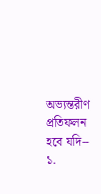অভ্যন্তরীণ প্রতিফলন হবে যদি--
১.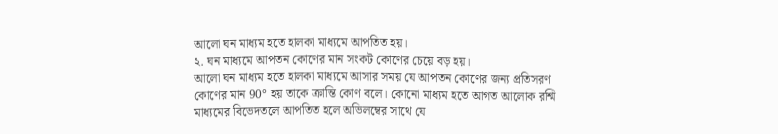আলো ঘন মাধ্যম হতে হালকা মাধ্যমে আপতিত হয়।
২. ঘন মাধ্যমে আপতন কোণের মান সংকট কোণের চেয়ে বড় হয়।
আলো ঘন মাধ্যম হতে হালকা মাধ্যমে আসার সময় যে আপতন কোণের জন্য প্রতিসরণ কোণের মান 90° হয় তাকে ক্রান্তি কোণ বলে। কোনো মাধ্যম হতে আগত আলোক রশ্মি মাধ্যমের বিভেদতলে আপতিত হলে অভিলম্বের সাথে যে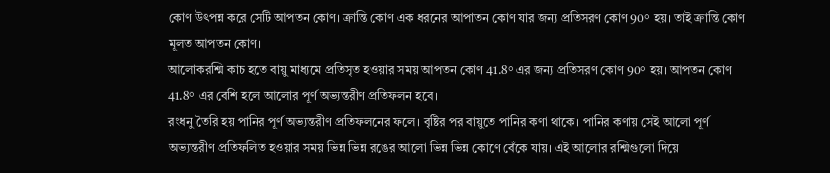কোণ উৎপন্ন করে সেটি আপতন কোণ। ক্রান্তি কোণ এক ধরনের আপাতন কোণ যার জন্য প্রতিসরণ কোণ 90° হয়। তাই ক্রান্তি কোণ মূলত আপতন কোণ।
আলোকরশ্মি কাচ হতে বায়ু মাধ্যমে প্রতিসৃত হওয়ার সময় আপতন কোণ 41.8° এর জন্য প্রতিসরণ কোণ 90° হয়। আপতন কোণ 41.8° এর বেশি হলে আলোর পূর্ণ অভ্যন্তরীণ প্রতিফলন হবে।
রংধনু তৈরি হয় পানির পূর্ণ অভ্যন্তরীণ প্রতিফলনের ফলে। বৃষ্টির পর বায়ুতে পানির কণা থাকে। পানির কণায় সেই আলো পূর্ণ অভ্যন্তরীণ প্রতিফলিত হওয়ার সময় ভিন্ন ভিন্ন রঙের আলো ভিন্ন ভিন্ন কোণে বেঁকে যায়। এই আলোর রশ্মিগুলো দিয়ে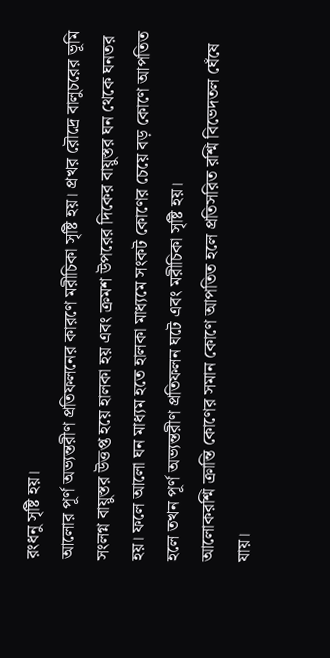রংধনু সৃষ্টি হয়।
আলোর পূর্ণ অভ্যন্তরীণ প্রতিফলনের কারণে মরীচিকা সৃষ্টি হয়। প্রখর রৌদ্রে বালুচরের ভূমি সংলগ্ন বায়ুস্তর উত্তপ্ত হয়ে হালকা হয় এবং ক্রমশ উপরের দিকের বায়ুস্তর ঘন থেকে ঘনতর হয়। ফলে আলো ঘন মাধ্যম হতে হালকা মাধ্যমে সংকট কোণের চেয়ে বড় কোণে আপতিত হলে তখন পূর্ণ অভ্যন্তরীণ প্রতিফলন ঘটে এবং মরীচিকা সৃষ্টি হয়।
আলোকরশ্মি ক্রান্তি কোণের সমান কোণে আপতিত হলে প্রতিসরিত রশ্মি বিভেদতল ঘেঁষে যায়।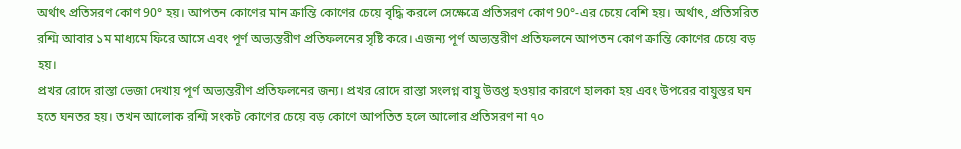অর্থাৎ প্রতিসরণ কোণ 90° হয়। আপতন কোণের মান ক্রান্তি কোণের চেয়ে বৃদ্ধি করলে সেক্ষেত্রে প্রতিসরণ কোণ 90°-এর চেয়ে বেশি হয়। অর্থাৎ, প্রতিসরিত রশ্মি আবার ১ম মাধ্যমে ফিরে আসে এবং পূর্ণ অভ্যন্তরীণ প্রতিফলনের সৃষ্টি করে। এজন্য পূর্ণ অভ্যন্তরীণ প্রতিফলনে আপতন কোণ ক্রান্তি কোণের চেয়ে বড় হয়।
প্রখর রোদে রাস্তা ভেজা দেখায় পূর্ণ অভ্যন্তরীণ প্রতিফলনের জন্য। প্রখর রোদে রাস্তা সংলগ্ন বায়ু উত্তপ্ত হওয়ার কারণে হালকা হয় এবং উপরের বায়ুস্তর ঘন হতে ঘনতর হয়। তখন আলোক রশ্মি সংকট কোণের চেয়ে বড় কোণে আপতিত হলে আলোর প্রতিসরণ না ৭০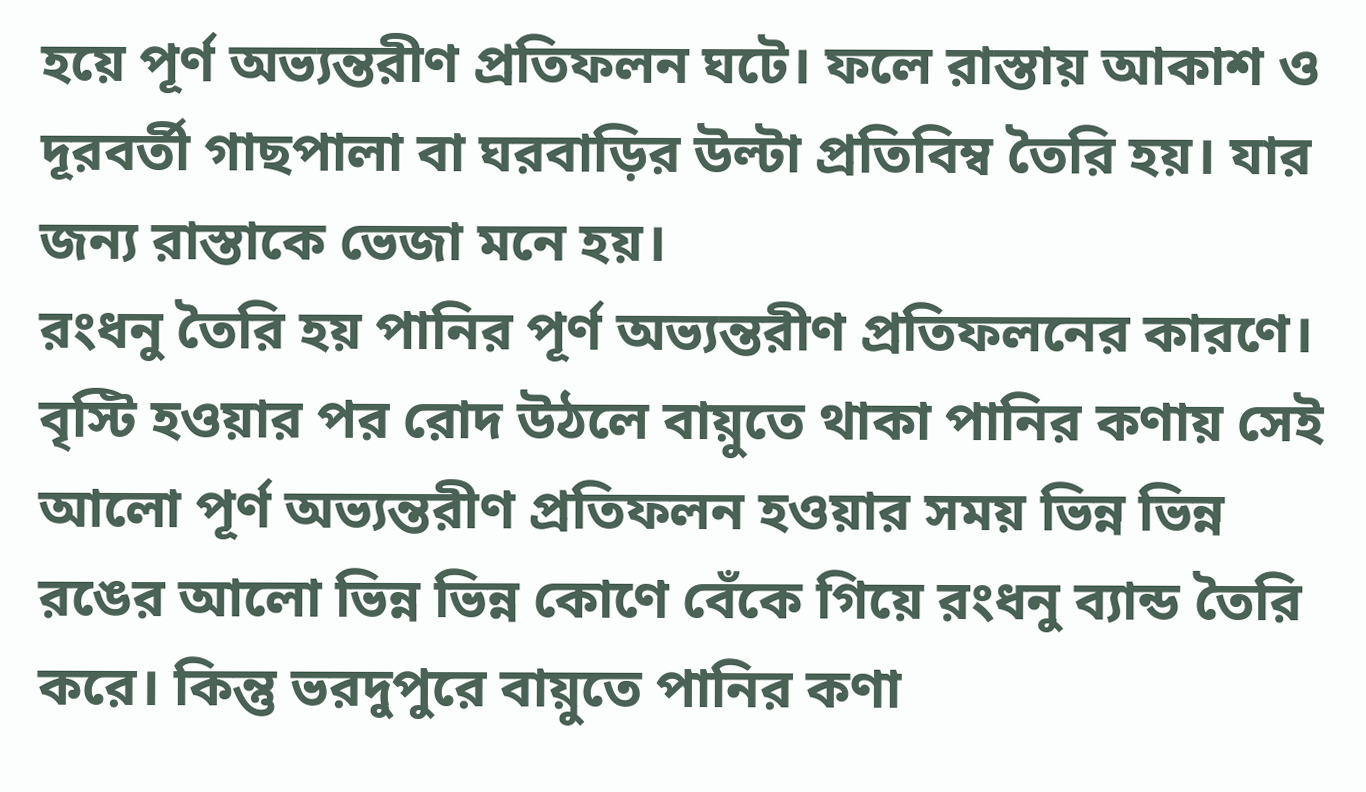হয়ে পূর্ণ অভ্যন্তরীণ প্রতিফলন ঘটে। ফলে রাস্তায় আকাশ ও দূরবর্তী গাছপালা বা ঘরবাড়ির উল্টা প্রতিবিম্ব তৈরি হয়। যার জন্য রাস্তাকে ভেজা মনে হয়।
রংধনু তৈরি হয় পানির পূর্ণ অভ্যন্তরীণ প্রতিফলনের কারণে। বৃস্টি হওয়ার পর রোদ উঠলে বায়ুতে থাকা পানির কণায় সেই আলো পূর্ণ অভ্যন্তরীণ প্রতিফলন হওয়ার সময় ভিন্ন ভিন্ন রঙের আলো ভিন্ন ভিন্ন কোণে বেঁকে গিয়ে রংধনু ব্যান্ড তৈরি করে। কিন্তু ভরদুপুরে বায়ুতে পানির কণা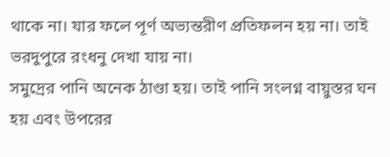থাকে না। যার ফলে পূর্ণ অভ্যন্তরীণ প্রতিফলন হয় না। তাই ভরদুপুরে রংধনু দেখা যায় না।
সমুদ্রের পানি অনেক ঠাণ্ডা হয়। তাই পানি সংলগ্ন বায়ুস্তর ঘন হয় এবং উপরের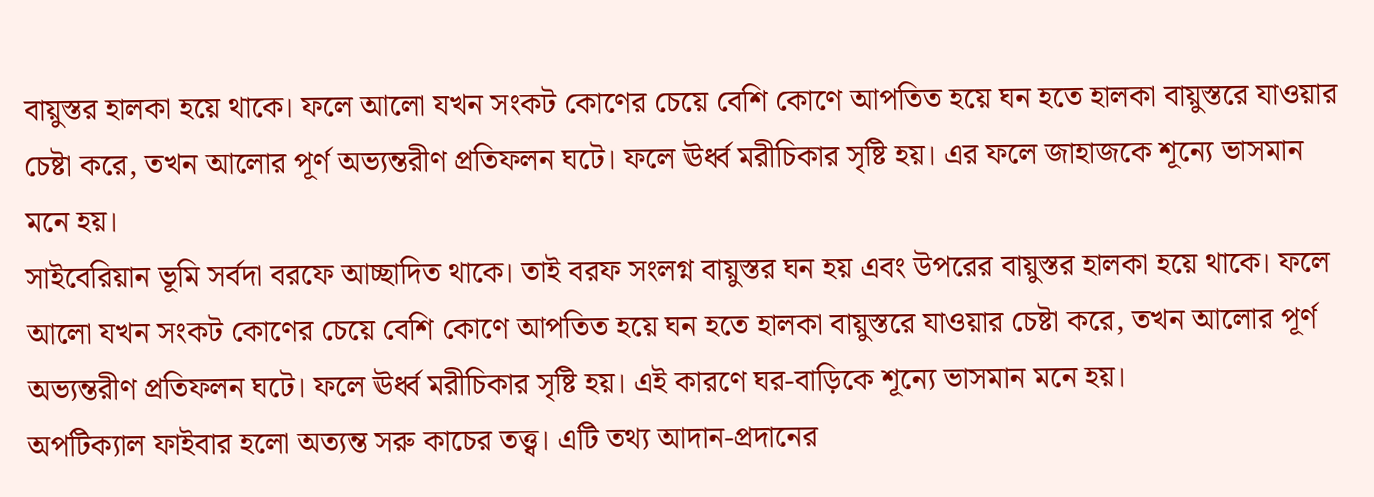বায়ুস্তর হালকা হয়ে থাকে। ফলে আলো যখন সংকট কোণের চেয়ে বেশি কোণে আপতিত হয়ে ঘন হতে হালকা বায়ুস্তরে যাওয়ার চেষ্টা করে, তখন আলোর পূর্ণ অভ্যন্তরীণ প্রতিফলন ঘটে। ফলে ঊর্ধ্ব মরীচিকার সৃষ্টি হয়। এর ফলে জাহাজকে শূন্যে ভাসমান মনে হয়।
সাইবেরিয়ান ভূমি সর্বদা বরফে আচ্ছাদিত থাকে। তাই বরফ সংলগ্ন বায়ুস্তর ঘন হয় এবং উপরের বায়ুস্তর হালকা হয়ে থাকে। ফলে আলো যখন সংকট কোণের চেয়ে বেশি কোণে আপতিত হয়ে ঘন হতে হালকা বায়ুস্তরে যাওয়ার চেষ্টা করে, তখন আলোর পূর্ণ অভ্যন্তরীণ প্রতিফলন ঘটে। ফলে ঊর্ধ্ব মরীচিকার সৃষ্টি হয়। এই কারণে ঘর-বাড়িকে শূন্যে ভাসমান মনে হয়।
অপটিক্যাল ফাইবার হলো অত্যন্ত সরু কাচের তত্ত্ব। এটি তথ্য আদান-প্রদানের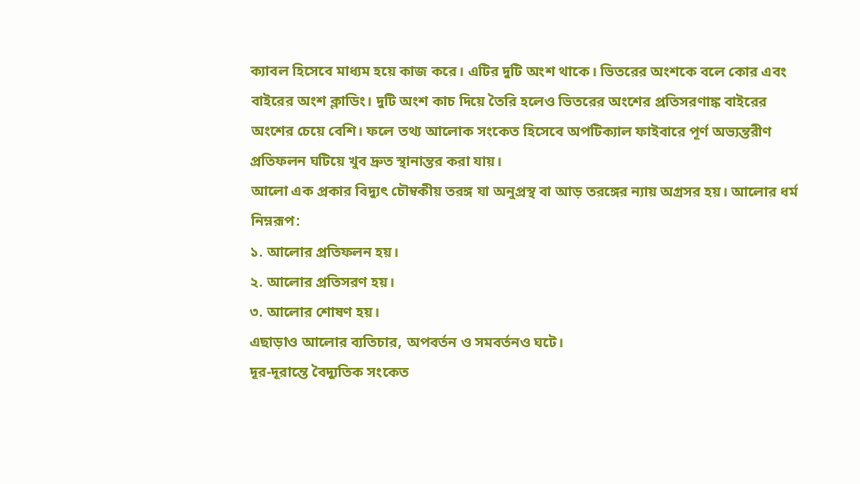ক্যাবল হিসেবে মাধ্যম হয়ে কাজ করে। এটির দুটি অংশ থাকে। ভিতরের অংশকে বলে কোর এবং বাইরের অংশ ক্লাডিং। দুটি অংশ কাচ দিয়ে তৈরি হলেও ভিতরের অংশের প্রতিসরণাঙ্ক বাইরের অংশের চেয়ে বেশি। ফলে তথ্য আলোক সংকেত হিসেবে অপটিক্যাল ফাইবারে পূর্ণ অভ্যন্তরীণ প্রতিফলন ঘটিয়ে খুব দ্রুত স্থানান্তর করা যায়।
আলো এক প্রকার বিদ্যুৎ চৌম্বকীয় তরঙ্গ যা অনুপ্রস্থ বা আড় তরঙ্গের ন্যায় অগ্রসর হয়। আলোর ধর্ম নিম্নরূপ:
১. আলোর প্রতিফলন হয়।
২. আলোর প্রতিসরণ হয়।
৩. আলোর শোষণ হয়।
এছাড়াও আলোর ব্যতিচার, অপবর্তন ও সমবর্তনও ঘটে।
দূর-দূরান্তে বৈদ্যুতিক সংকেত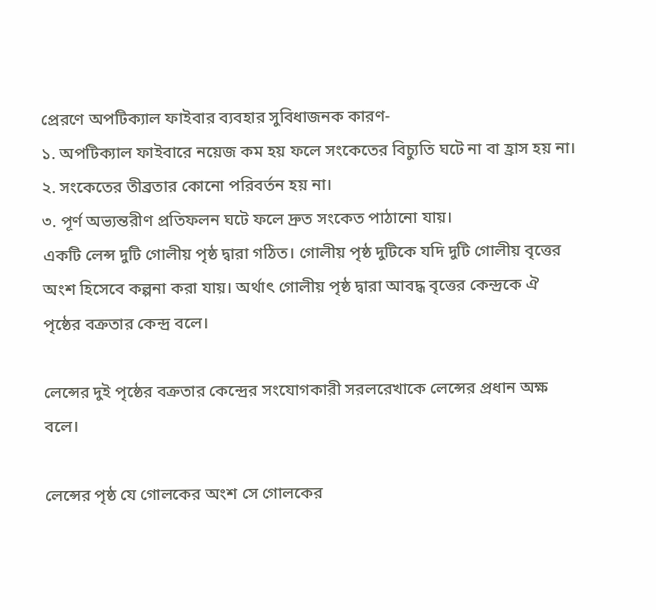প্রেরণে অপটিক্যাল ফাইবার ব্যবহার সুবিধাজনক কারণ-
১. অপটিক্যাল ফাইবারে নয়েজ কম হয় ফলে সংকেতের বিচ্যুতি ঘটে না বা হ্রাস হয় না।
২. সংকেতের তীব্রতার কোনো পরিবর্তন হয় না।
৩. পূর্ণ অভ্যন্তরীণ প্রতিফলন ঘটে ফলে দ্রুত সংকেত পাঠানো যায়।
একটি লেন্স দুটি গোলীয় পৃষ্ঠ দ্বারা গঠিত। গোলীয় পৃষ্ঠ দুটিকে যদি দুটি গোলীয় বৃত্তের অংশ হিসেবে কল্পনা করা যায়। অর্থাৎ গোলীয় পৃষ্ঠ দ্বারা আবদ্ধ বৃত্তের কেন্দ্রকে ঐ পৃষ্ঠের বক্রতার কেন্দ্র বলে।

লেন্সের দুই পৃষ্ঠের বক্রতার কেন্দ্রের সংযোগকারী সরলরেখাকে লেন্সের প্রধান অক্ষ বলে।

লেন্সের পৃষ্ঠ যে গোলকের অংশ সে গোলকের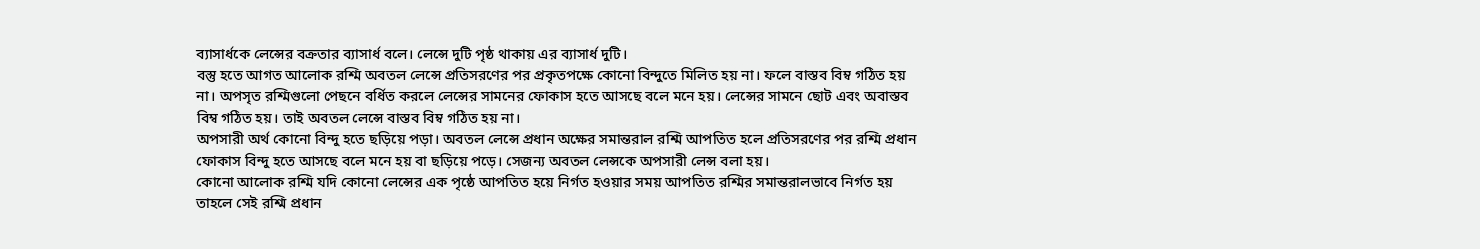ব্যাসার্ধকে লেন্সের বক্রতার ব্যাসার্ধ বলে। লেন্সে দুটি পৃষ্ঠ থাকায় এর ব্যাসার্ধ দুটি।
বস্তু হতে আগত আলোক রশ্মি অবতল লেন্সে প্রতিসরণের পর প্রকৃতপক্ষে কোনো বিন্দুতে মিলিত হয় না। ফলে বাস্তব বিম্ব গঠিত হয় না। অপসৃত রশ্মিগুলো পেছনে বর্ধিত করলে লেন্সের সামনের ফোকাস হতে আসছে বলে মনে হয়। লেন্সের সামনে ছোট এবং অবাস্তব বিম্ব গঠিত হয়। তাই অবতল লেন্সে বাস্তব বিম্ব গঠিত হয় না।
অপসারী অর্থ কোনো বিন্দু হতে ছড়িয়ে পড়া। অবতল লেন্সে প্রধান অক্ষের সমান্তরাল রশ্মি আপতিত হলে প্রতিসরণের পর রশ্মি প্রধান ফোকাস বিন্দু হতে আসছে বলে মনে হয় বা ছড়িয়ে পড়ে। সেজন্য অবতল লেন্সকে অপসারী লেন্স বলা হয়।
কোনো আলোক রশ্মি যদি কোনো লেন্সের এক পৃষ্ঠে আপতিত হয়ে নির্গত হওয়ার সময় আপতিত রশ্মির সমান্তরালভাবে নির্গত হয় তাহলে সেই রশ্মি প্রধান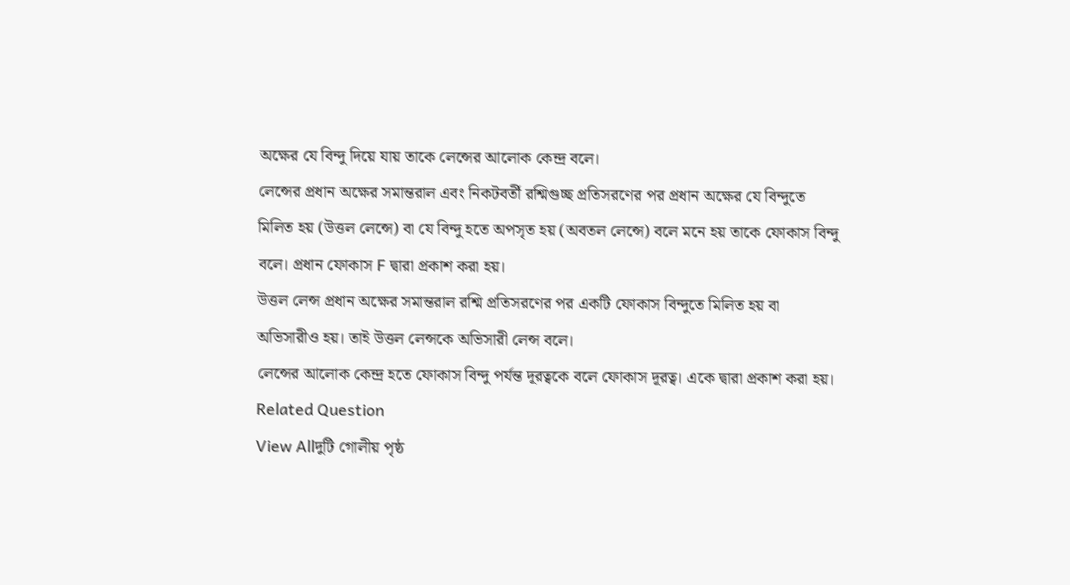অক্ষের যে বিন্দু দিয়ে যায় তাকে লেন্সের আলোক কেন্দ্র বলে।
লেন্সের প্রধান অক্ষের সমান্তরাল এবং নিকটবর্তী রশ্মিগুচ্ছ প্রতিসরণের পর প্রধান অক্ষের যে বিন্দুতে মিলিত হয় (উত্তল লেন্সে) বা যে বিন্দু হতে অপসৃত হয় (অবতল লেন্সে) বলে মনে হয় তাকে ফোকাস বিন্দু বলে। প্রধান ফোকাস F দ্বারা প্রকাশ করা হয়।
উত্তল লেন্স প্রধান অক্ষের সমান্তরাল রশ্মি প্রতিসরণের পর একটি ফোকাস বিন্দুতে মিলিত হয় বা অভিসারীও হয়। তাই উত্তল লেন্সকে অভিসারী লেন্স বলে।
লেন্সের আলোক কেন্দ্র হতে ফোকাস বিন্দু পর্যন্ত দূরত্বকে বলে ফোকাস দূরত্ব। একে দ্বারা প্রকাশ করা হয়।
Related Question
View Allদুটি গোলীয় পৃষ্ঠ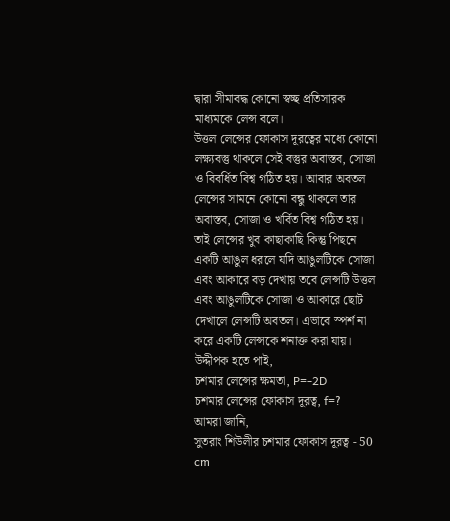দ্বারা সীমাবদ্ধ কোনো স্বচ্ছ প্রতিসারক মাধ্যমকে লেন্স বলে।
উত্তল লেন্সের ফোকাস দূরত্বের মধ্যে কোনো লক্ষ্যবস্তু থাকলে সেই বস্তুর অবাস্তব, সোজা ও বিবর্ধিত বিশ্ব গঠিত হয়। আবার অবতল লেন্সের সামনে কোনো বন্ধু থাকলে তার অবাস্তব, সোজা ও খর্বিত বিশ্ব গঠিত হয়। তাই লেন্সের খুব কাছাকাছি কিন্তু পিছনে একটি আঙুল ধরলে যদি আঙুলটিকে সোজা এবং আকারে বড় দেখায় তবে লেন্সটি উত্তল এবং আঙুলটিকে সোজা ও আকারে ছোট দেখালে লেন্সটি অবতল। এভাবে স্পর্শ না করে একটি লেন্সকে শনাক্ত করা যায়।
উদ্দীপক হতে পাই,
চশমার লেন্সের ক্ষমতা, P=-2D
চশমার লেন্সের ফোকাস দূরত্ব, f=?
আমরা জানি,
সুতরাং শিউলীর চশমার ফোকাস দূরত্ব - 50 cm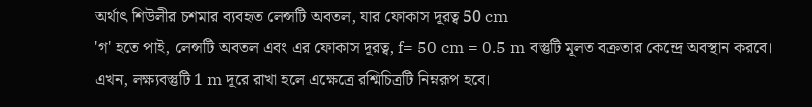অর্থাৎ শিউলীর চশমার ব্যবহৃত লেন্সটি অবতল, যার ফোকাস দূরত্ব 50 cm
'গ' হতে পাই, লেন্সটি অবতল এবং এর ফোকাস দূরত্ব, f= 50 cm = 0.5 m বস্তুটি মূলত বক্রতার কেন্দ্রে অবস্থান করবে। এখন, লক্ষ্যবস্তুটি 1 m দূরে রাখা হলে এক্ষেত্রে রশ্মিচিত্রটি নিম্নরূপ হবে।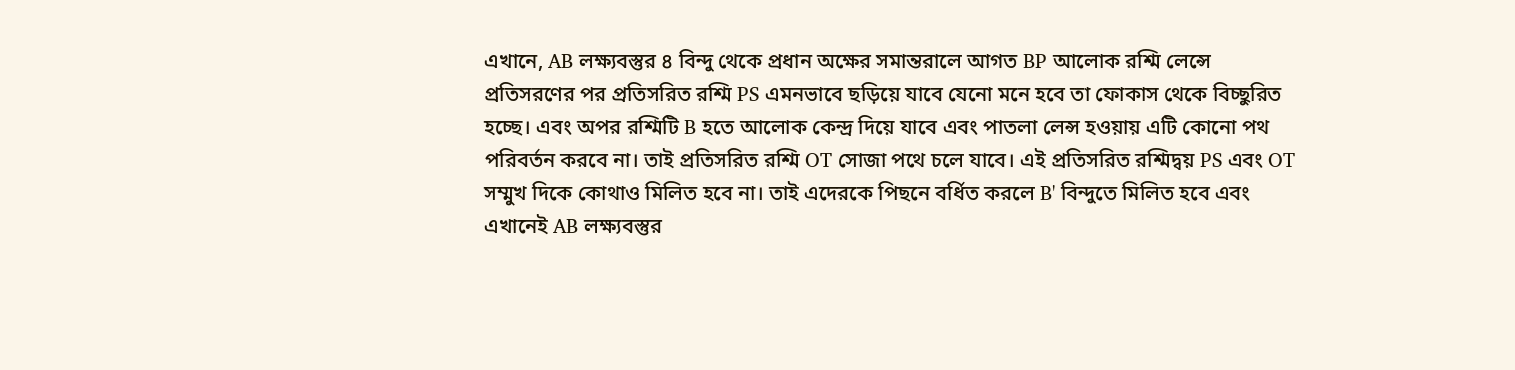এখানে, AB লক্ষ্যবস্তুর ৪ বিন্দু থেকে প্রধান অক্ষের সমান্তরালে আগত BP আলোক রশ্মি লেন্সে প্রতিসরণের পর প্রতিসরিত রশ্মি PS এমনভাবে ছড়িয়ে যাবে যেনো মনে হবে তা ফোকাস থেকে বিচ্ছুরিত হচ্ছে। এবং অপর রশ্মিটি B হতে আলোক কেন্দ্র দিয়ে যাবে এবং পাতলা লেন্স হওয়ায় এটি কোনো পথ পরিবর্তন করবে না। তাই প্রতিসরিত রশ্মি OT সোজা পথে চলে যাবে। এই প্রতিসরিত রশ্মিদ্বয় PS এবং OT সম্মুখ দিকে কোথাও মিলিত হবে না। তাই এদেরকে পিছনে বর্ধিত করলে B' বিন্দুতে মিলিত হবে এবং এখানেই AB লক্ষ্যবস্তুর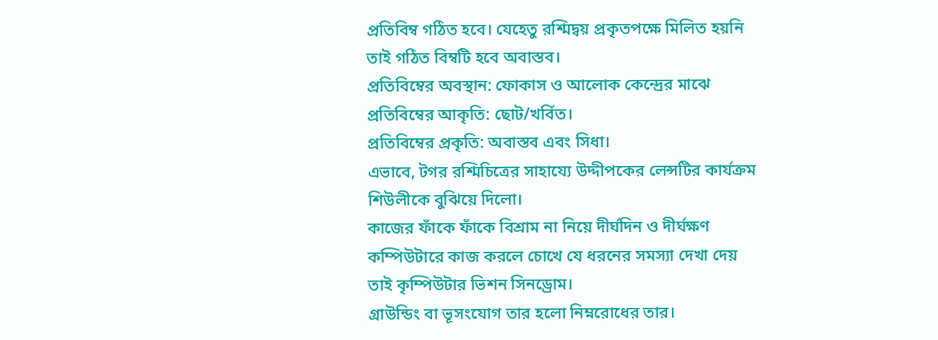প্রতিবিম্ব গঠিত হবে। যেহেতু রশ্মিদ্বয় প্রকৃতপক্ষে মিলিত হয়নি তাই গঠিত বিম্বটি হবে অবাস্তব।
প্রতিবিম্বের অবস্থান: ফোকাস ও আলোক কেন্দ্রের মাঝে
প্রতিবিম্বের আকৃতি: ছোট/খর্বিত।
প্রতিবিম্বের প্রকৃতি: অবাস্তব এবং সিধা।
এভাবে, টগর রশ্মিচিত্রের সাহায্যে উদ্দীপকের লেন্সটির কার্যক্রম শিউলীকে বুঝিয়ে দিলো।
কাজের ফাঁকে ফাঁকে বিশ্রাম না নিয়ে দীর্ঘদিন ও দীর্ঘক্ষণ কম্পিউটারে কাজ করলে চোখে যে ধরনের সমস্যা দেখা দেয় তাই কৃম্পিউটার ভিশন সিনড্রোম।
গ্রাউন্ডিং বা ভূসংযোগ তার হলো নিম্নরোধের তার।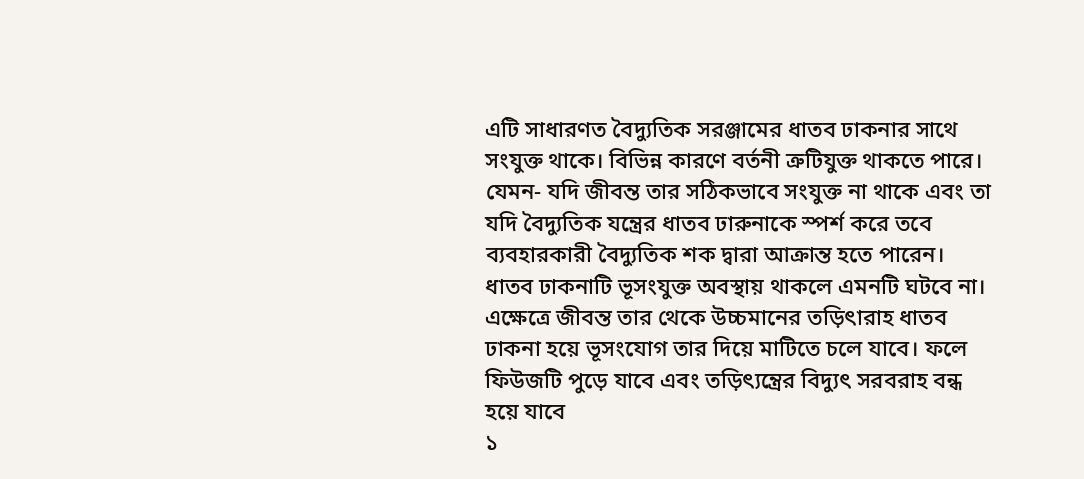এটি সাধারণত বৈদ্যুতিক সরঞ্জামের ধাতব ঢাকনার সাথে সংযুক্ত থাকে। বিভিন্ন কারণে বর্তনী ত্রুটিযুক্ত থাকতে পারে। যেমন- যদি জীবন্ত তার সঠিকভাবে সংযুক্ত না থাকে এবং তা যদি বৈদ্যুতিক যন্ত্রের ধাতব ঢারুনাকে স্পর্শ করে তবে ব্যবহারকারী বৈদ্যুতিক শক দ্বারা আক্রান্ত হতে পারেন। ধাতব ঢাকনাটি ভূসংযুক্ত অবস্থায় থাকলে এমনটি ঘটবে না। এক্ষেত্রে জীবন্ত তার থেকে উচ্চমানের তড়িৎারাহ ধাতব ঢাকনা হয়ে ভূসংযোগ তার দিয়ে মাটিতে চলে যাবে। ফলে ফিউজটি পুড়ে যাবে এবং তড়িৎ্যন্ত্রের বিদ্যুৎ সরবরাহ বন্ধ হয়ে যাবে
১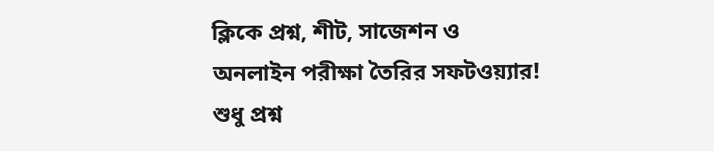ক্লিকে প্রশ্ন, শীট, সাজেশন ও
অনলাইন পরীক্ষা তৈরির সফটওয়্যার!
শুধু প্রশ্ন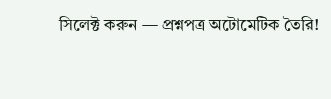সিলেক্ট করুন — প্রশ্নপত্র অটোমেটিক তৈরি!